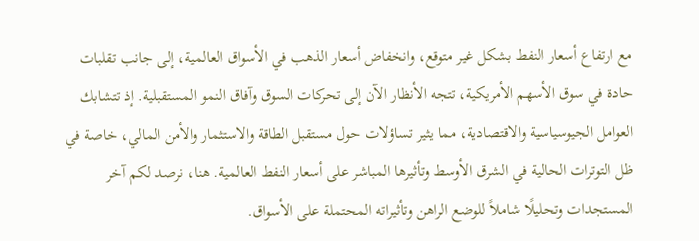مع ارتفاع أسعار النفط بشكل غير متوقع، وانخفاض أسعار الذهب في الأسواق العالمية، إلى جانب تقلبات حادة في سوق الأسهم الأمريكية، تتجه الأنظار الآن إلى تحركات السوق وآفاق النمو المستقبلية. إذ تتشابك العوامل الجيوسياسية والاقتصادية، مما يثير تساؤلات حول مستقبل الطاقة والاستثمار والأمن المالي، خاصة في ظل التوترات الحالية في الشرق الأوسط وتأثيرها المباشر على أسعار النفط العالمية. هنا، نرصد لكم آخر المستجدات وتحليلًا شاملاً للوضع الراهن وتأثيراته المحتملة على الأسواق.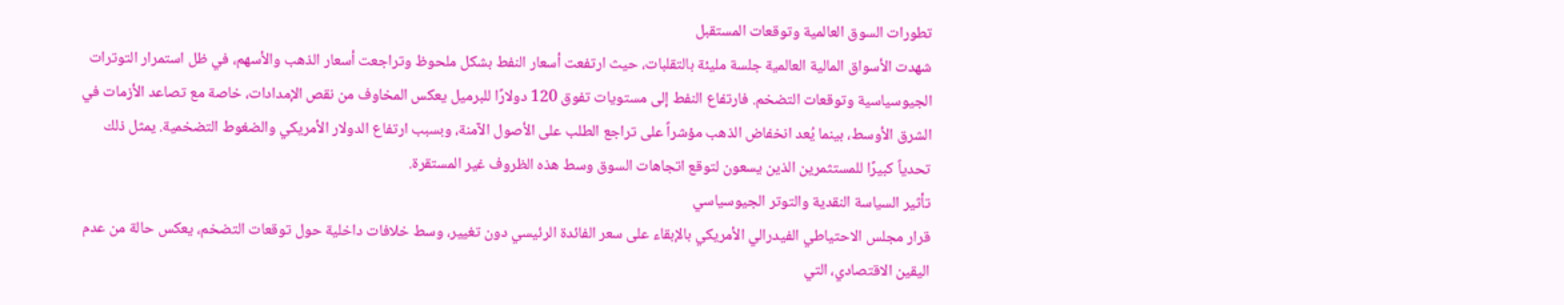تطورات السوق العالمية وتوقعات المستقبل
شهدت الأسواق المالية العالمية جلسة مليئة بالتقلبات، حيث ارتفعت أسعار النفط بشكل ملحوظ وتراجعت أسعار الذهب والأسهم، في ظل استمرار التوترات الجيوسياسية وتوقعات التضخم. فارتفاع النفط إلى مستويات تفوق 120 دولارًا للبرميل يعكس المخاوف من نقص الإمدادات، خاصة مع تصاعد الأزمات في الشرق الأوسط، بينما يُعد انخفاض الذهب مؤشراً على تراجع الطلب على الأصول الآمنة، وبسبب ارتفاع الدولار الأمريكي والضغوط التضخمية. يمثل ذلك تحدياً كبيرًا للمستثمرين الذين يسعون لتوقع اتجاهات السوق وسط هذه الظروف غير المستقرة.
تأثير السياسة النقدية والتوتر الجيوسياسي
قرار مجلس الاحتياطي الفيدرالي الأمريكي بالإبقاء على سعر الفائدة الرئيسي دون تغيير، وسط خلافات داخلية حول توقعات التضخم، يعكس حالة من عدم اليقين الاقتصادي، التي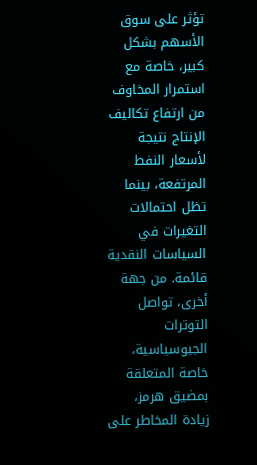تؤثر على سوق الأسهم بشكل كبير، خاصة مع استمرار المخاوف من ارتفاع تكاليف الإنتاج نتيجة لأسعار النفط المرتفعة، بينما تظل احتمالات التغيرات في السياسات النقدية قائمة. من جهة أخرى، تواصل التوترات الجيوسياسية، خاصة المتعلقة بمضيق هرمز، زيادة المخاطر على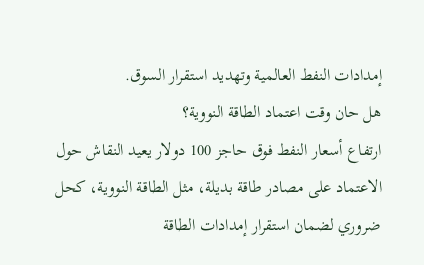إمدادات النفط العالمية وتهديد استقرار السوق.
هل حان وقت اعتماد الطاقة النووية؟
ارتفاع أسعار النفط فوق حاجز 100 دولار يعيد النقاش حول الاعتماد على مصادر طاقة بديلة، مثل الطاقة النووية، كحل ضروري لضمان استقرار إمدادات الطاقة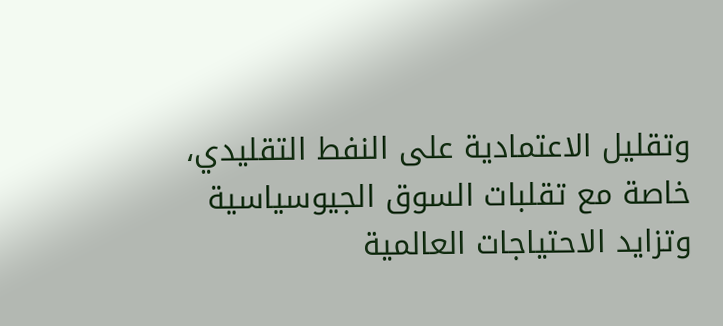وتقليل الاعتمادية على النفط التقليدي، خاصة مع تقلبات السوق الجيوسياسية وتزايد الاحتياجات العالمية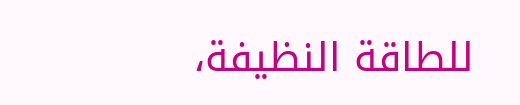للطاقة النظيفة،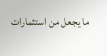ما يجعل من استثمارات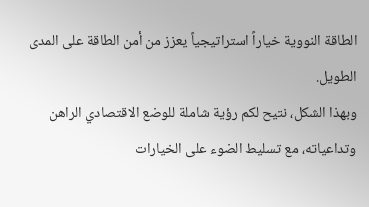الطاقة النووية خياراً استراتيجياً يعزز من أمن الطاقة على المدى الطويل.
وبهذا الشكل، نتيح لكم رؤية شاملة للوضع الاقتصادي الراهن وتداعياته، مع تسليط الضوء على الخيارات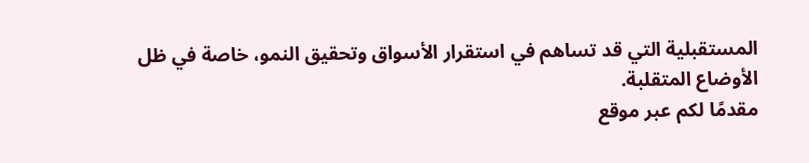المستقبلية التي قد تساهم في استقرار الأسواق وتحقيق النمو، خاصة في ظل الأوضاع المتقلبة.
مقدمًا لكم عبر موقع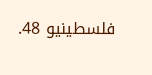فلسطينيو 48.